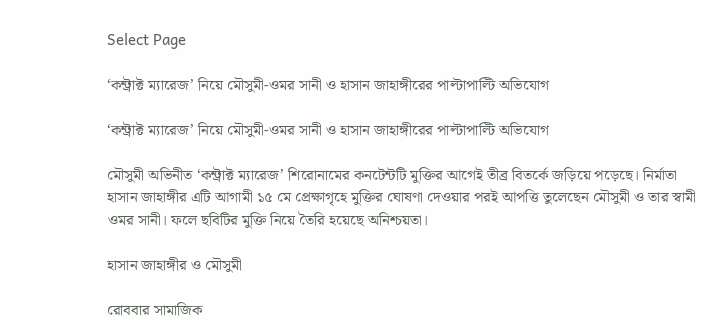Select Page

‘কন্ট্রাক্ট ম্যারেজ’ নিয়ে মৌসুমী-ওমর সানী ও হাসান জাহাঙ্গীরের পাল্টাপাল্টি অভিযোগ

‘কন্ট্রাক্ট ম্যারেজ’ নিয়ে মৌসুমী-ওমর সানী ও হাসান জাহাঙ্গীরের পাল্টাপাল্টি অভিযোগ

মৌসুমী অভিনীত ‘কন্ট্রাক্ট ম্যারেজ’ শিরোনামের কনটেন্টটি মুক্তির আগেই তীব্র বিতর্কে জড়িয়ে পড়েছে। নির্মাতা হাসান জাহাঙ্গীর এটি আগামী ১৫ মে প্রেক্ষাগৃহে মুক্তির ঘোষণা দেওয়ার পরই আপত্তি তুলেছেন মৌসুমী ও তার স্বামী ওমর সানী। ফলে ছবিটির মুক্তি নিয়ে তৈরি হয়েছে অনিশ্চয়তা।

হাসান জাহাঙ্গীর ও মৌসুমী

রোববার সামাজিক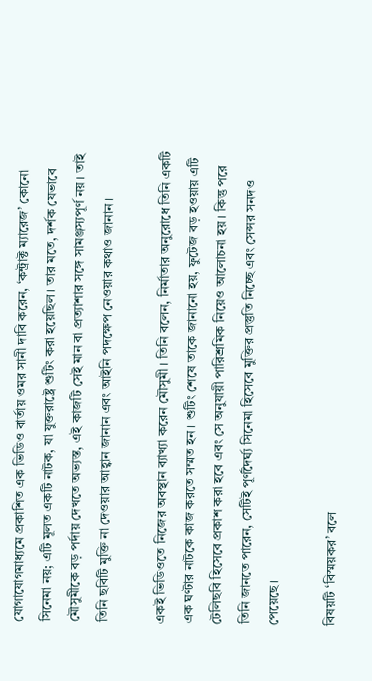যোগাযোগমাধ্যমে প্রকাশিত এক ভিডিও বার্তায় ওমর সানী দাবি করেন, ‘কন্ট্রাক্ট ম্যারেজ’ কোনো সিনেমা নয়; এটি মূলত একটি নাটক, যা যুক্তরাষ্ট্রে শুটিং করা হয়েছিল। তার মতে, দর্শক যেভাবে মৌসুমীকে বড় পর্দায় দেখতে অভ্যস্ত, এই কাজটি সেই মান বা প্রত্যাশার সঙ্গে সামঞ্জস্যপূর্ণ নয়। তাই তিনি ছবিটি মুক্তি না দেওয়ার আহ্বান জানান এবং আইনি পদক্ষেপ নেওয়ার কথাও জানান।

একই ভিডিওতে নিজের অবস্থান ব্যাখ্যা করেন মৌসুমী। তিনি বলেন, নির্মাতার অনুরোধে তিনি একটি এক ঘণ্টার নাটকে কাজ করতে সম্মত হন। শুটিং শেষে তাকে জানানো হয়, ফুটেজ বড় হওয়ায় এটি টেলিছবি হিসেবে প্রকাশ করা হবে এবং সে অনুযায়ী পারিশ্রমিক নিয়েও আলোচনা হয়। কিন্তু পরে তিনি জানতে পারেন, সেটিই পূর্ণদৈর্ঘ্য সিনেমা হিসেবে মুক্তির প্রস্তুতি নিচ্ছে এবং সেন্সর সনদও পেয়েছে।

বিষয়টি ‘বিস্ময়কর’ বলে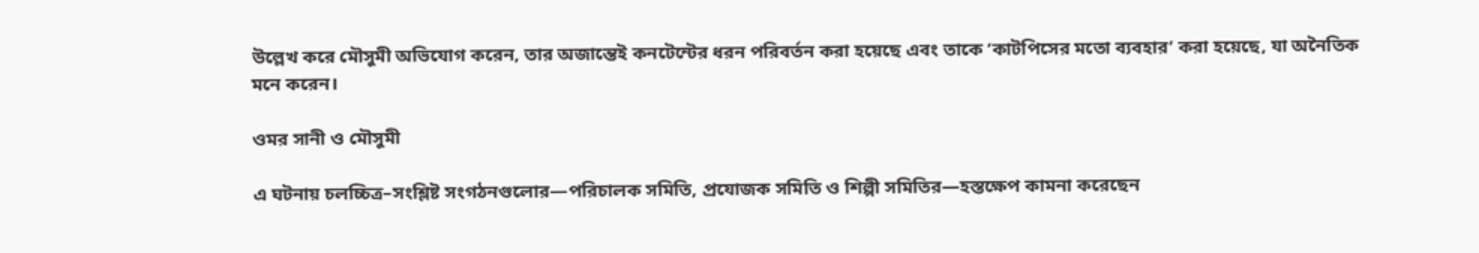উল্লেখ করে মৌসুমী অভিযোগ করেন, তার অজান্তেই কনটেন্টের ধরন পরিবর্তন করা হয়েছে এবং তাকে ‘কাটপিসের মতো ব্যবহার’ করা হয়েছে, যা অনৈতিক মনে করেন।

ওমর সানী ও মৌসুমী

এ ঘটনায় চলচ্চিত্র–সংশ্লিষ্ট সংগঠনগুলোর—পরিচালক সমিতি, প্রযোজক সমিতি ও শিল্পী সমিতির—হস্তক্ষেপ কামনা করেছেন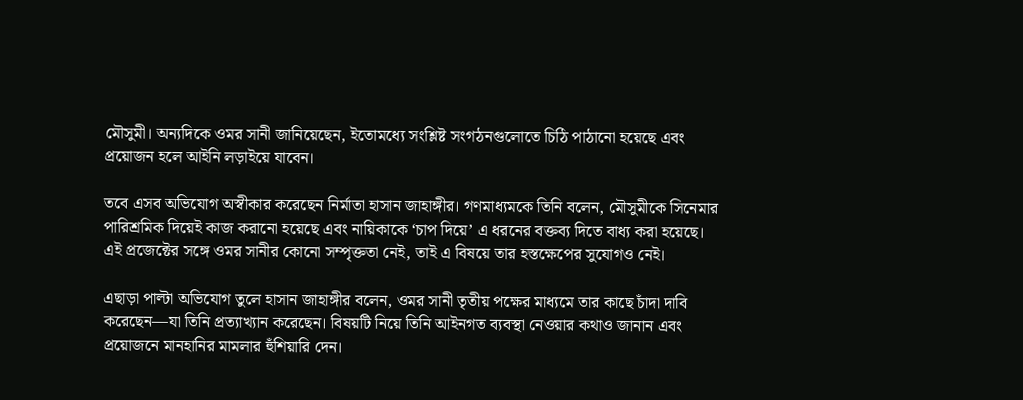মৌসুমী। অন্যদিকে ওমর সানী জানিয়েছেন, ইতোমধ্যে সংশ্লিষ্ট সংগঠনগুলোতে চিঠি পাঠানো হয়েছে এবং প্রয়োজন হলে আইনি লড়াইয়ে যাবেন।

তবে এসব অভিযোগ অস্বীকার করেছেন নির্মাতা হাসান জাহাঙ্গীর। গণমাধ্যমকে তিনি বলেন, মৌসুমীকে সিনেমার পারিশ্রমিক দিয়েই কাজ করানো হয়েছে এবং নায়িকাকে ‘চাপ দিয়ে’ এ ধরনের বক্তব্য দিতে বাধ্য করা হয়েছে। এই প্রজেক্টের সঙ্গে ওমর সানীর কোনো সম্পৃক্ততা নেই, তাই এ বিষয়ে তার হস্তক্ষেপের সুযোগও নেই।

এছাড়া পাল্টা অভিযোগ তুলে হাসান জাহাঙ্গীর বলেন, ওমর সানী তৃতীয় পক্ষের মাধ্যমে তার কাছে চাঁদা দাবি করেছেন—যা তিনি প্রত্যাখ্যান করেছেন। বিষয়টি নিয়ে তিনি আইনগত ব্যবস্থা নেওয়ার কথাও জানান এবং প্রয়োজনে মানহানির মামলার হুঁশিয়ারি দেন।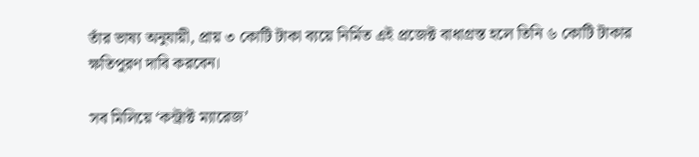তাঁর ভাষ্য অনুযায়ী, প্রায় ৩ কোটি টাকা ব্যয়ে নির্মিত এই প্রজেক্ট বাধাগ্রস্ত হলে তিনি ৬ কোটি টাকার ক্ষতিপূরণ দাবি করবেন।

সব মিলিয়ে ‘কন্ট্রাক্ট ম্যারেজ’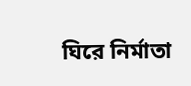ঘিরে নির্মাতা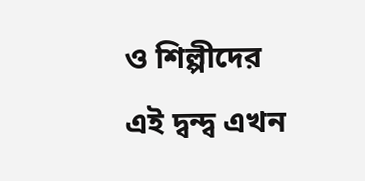ও শিল্পীদের এই দ্বন্দ্ব এখন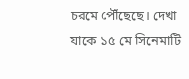চরমে পৌঁছেছে। দেখা যাকে ১৫ মে সিনেমাটি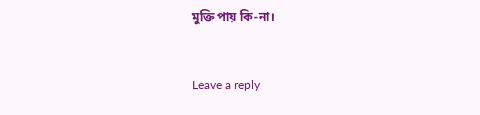মুক্তি পায় কি-না।


Leave a reply